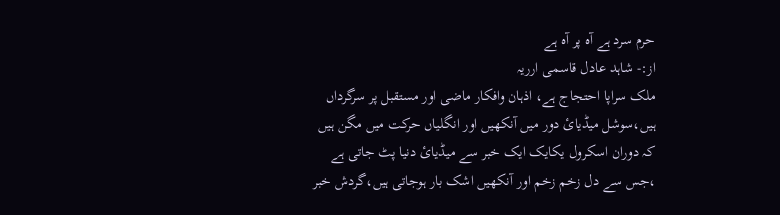حرم سرد ہے آہ پر آہ ہے
از:- شاہد عادل قاسمی ارریہ
ملک سراپا احتجاج ہے، اذہان وافکار ماضی اور مستقبل پر سرگرداں ہیں،سوشل میڈیائ دور میں آنکھیں اور انگلیاں حرکت میں مگن ہیں کہ دوران اسکرول یکایک ایک خبر سے میڈیائ دنیا پٹ جاتی ہے ،جس سے دل زخم زخم اور آنکھیں اشک بار ہوجاتی ہیں،گردش خبر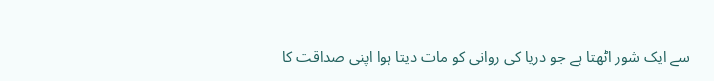سے ایک شور اٹھتا ہے جو دریا کی روانی کو مات دیتا ہوا اپنی صداقت کا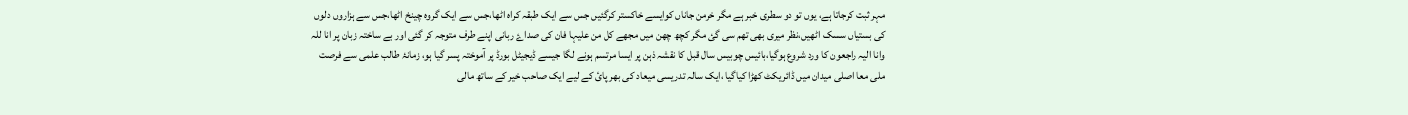مہر ثبت کرجاتا ہے، یوں تو دو سطری خبر ہے مگر خرمن جاناں کوایسے خاکستر کرگئیں جس سے ایک طبقہ کراہ اٹھا،جس سے ایک گروہ چینخ اٹھا،جس سے ہزاروں دلوں کی بستیاں سسک اٹھیں،نظر میری بھی تھم سی گئ مگر کچھ چھن میں مجھے کل من علیہا فان کی صداۓ ربانی اپنے طرف متوجہ کر گئی اور بے ساختہ زبان پر انا للہ وانا الیہ راجعون کا ورد شروع ہوگیا،بائیس چوبیس سال قبل کا نقشہ ذہن پر ایسا مرتسم ہونے لگا جیسے ڈیجیٹل بورڈ پر آموختہ پسر گیا ہو، زمانۂ طالب علمی سے فرصت ملی معا اصلی میدان میں ڈائریکٹ کھڑا کیاگیا ،ایک سالہ تدریسی میعاد کی بھر پائ کے لیے ایک صاحب خیر کے ساتھ مالی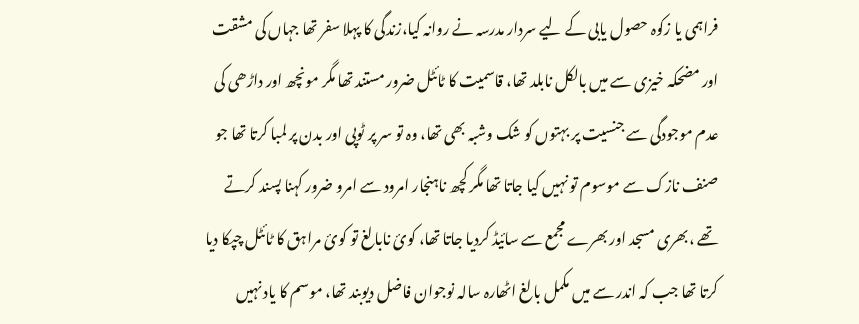فراہمی یا زکوہ حصول یابی کے لیے سردار مدرسہ نے روانہ کیا،زندگی کا پہلا سفر تھا جہاں کی مشقت اور مضحکہ خیزی سے میں بالکل نابلد تھا، قاسمیت کا ٹائٹل ضرور مستند تھا مگر مونچھ اور داڑھی کی عدم موجودگی سے جنسیت پر بہتوں کو شک وشبہ بھی تھا، وہ تو سر پر ٹوپی اور بدن پر لمبا کرتا تھا جو صنف نازک سے موسوم تو نہیں کیا جاتا تھا مگر کچھ ناہنجار امرود سے امرو ضرور کہنا پسند کرتے تھے ،بھری مسجد اور بھرے مجمع سے سائیڈ کردیا جاتا تھا، کوئ نابالغ تو کوئ مراہق کا ٹائٹل چپکا دیا کرتا تھا جب کہ اندر سے میں مکمل بالغ اٹھارہ سالہ نوجوان فاضل دیوبند تھا، موسم کا یاد نہیں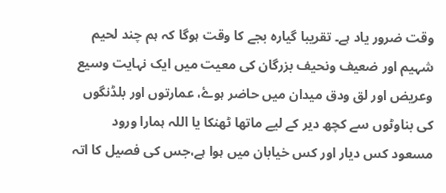وقت ضرور یاد ہے۔ تقریبا گیارہ بجے کا وقت ہوگا کہ ہم چند لحیم شہیم اور ضعیف ونحیف بزرگان کی معیت میں ایک نہایت وسیع وعریض اور لق ودق میدان میں حاضر ہوۓ، عمارتوں اور بلڈنگوں کی بناوٹوں سے کچھ دیر کے لیے ماتھا ٹھنکا یا اللہ ہمارا ورود مسعود کس دیار اور کس خیابان میں ہوا ہے،جس کی فصیل کا اتہ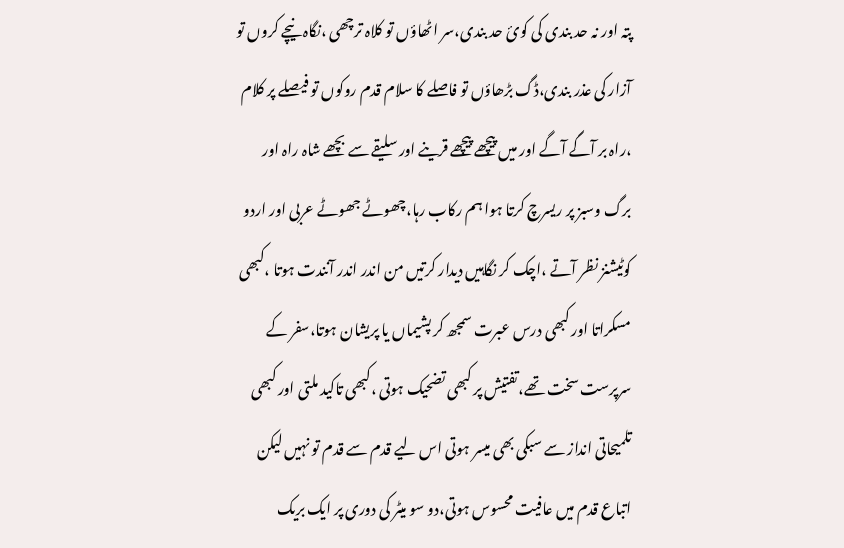پتہ اور نہ حد بندی کی کوئ حد بندی،سر اٹھاؤں تو کلاہ ترچھی ،نگاہ نیچے کروں تو آزار کی عذر بندی،ڈگ بڑھاؤں تو فاصلے کا سلام قدم روکوں تو فیصلے پر کلام ،راہ بر آگے آگے اور میں پیچھے پیچھے قرینے اور سلیقے سے بچھے شاہ راہ اور برگ وسبز پر ریسرچ کرتا ہوا ہم رکاب رہا،چھوٹے جھوٹے عربی اور اردو کوٹیشنز نظر آتے ،اچک کر نگاہیں دیدار کرتیں من اندر اندر آنندت ہوتا ،کبھی مسکراتا اور کبھی درس عبرت سمجھ کر پشیماں یا پریشان ہوتا،سفر کے سرپرست سخت تھے،تفتیش پر کبھی تضحیک ہوتی ،کبھی تاکید ملتی اور کبھی تلمیحاتی انداز سے سبکی بھی میسر ہوتی اس لیے قدم سے قدم تو نہیں لیکن اتباع قدم میں عافیت محسوس ہوتی،دو سو میٹر کی دوری پر ایک بریک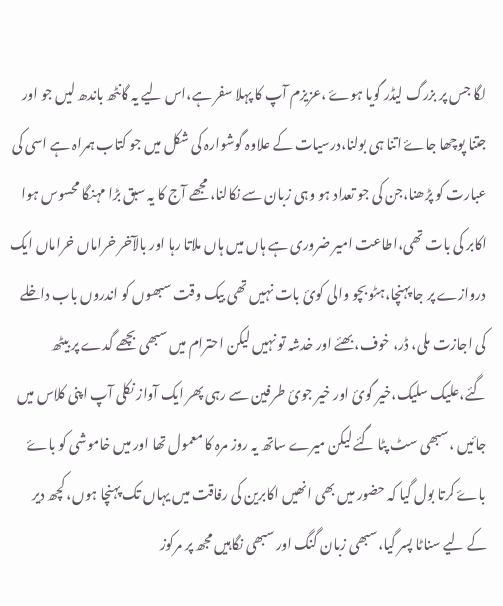لگا جس پر بزرگ لیڈر گویا ہوۓ ،عزیزم آپ کا پہلا سفر ہے،اس لیے یہ گانٹھ باندھ لیں جو اور جتنا پوچھا جاۓ اتنا ہی بولنا،درسیات کے علاوہ گوشوارہ کی شکل میں جو کتاب ہمراہ ہے اسی کی عبارت کو پڑھنا،جن کی جو تعداد ہو وہی زبان سے نکالنا، مجھے آج کا یہ سبق بڑا مہنگا محسوس ہوا اکابر کی بات تھی،اطاعت امیر ضروری ہے ہاں میں ہاں ملاتا رہا اور بالآخر خراماں خراماں ایک دروازے پر جا پہنچا،ہٹو بچو والی کوئ بات نہیں تھی بیک وقت سبھوں کو اندروں باب داخلے کی اجازت ملی، ڈر، خوف، بھئے اور خدشہ تو نہیں لیکن احترام میں سبھی بچھے گدے پر بیٹھ گئے،علیک سلیک،خیر گوئ اور خیر جوئ طرفین سے رہی پھر ایک آواز نکلی آپ اپنی کلاس میں جائیں ،سبھی سٹ پٹا گئے لیکن میرے ساتھ یہ روز مرہ کا معمول تھا اور میں خاموشی کو باۓ باۓ کرتا بول گیا کہ حضور میں بھی انھیں اکابرین کی رفاقت میں یہاں تک پہنچا ہوں، کچھ دیر کے لیے سناٹا پسر گیا،سبھی زبان گنگ اور سبھی نگاہیں مجھ پر مرکوز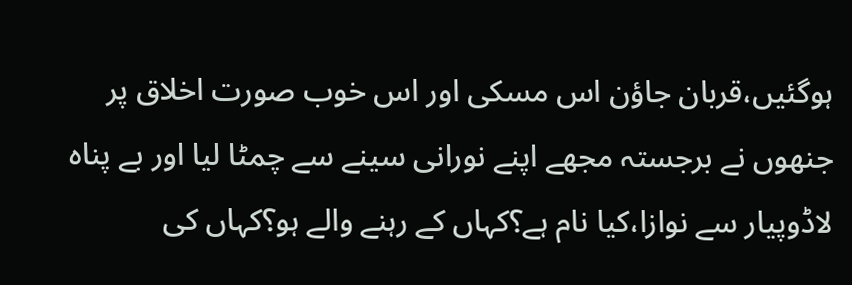ہوگئیں،قربان جاؤن اس مسکی اور اس خوب صورت اخلاق پر جنھوں نے برجستہ مجھے اپنے نورانی سینے سے چمٹا لیا اور بے پناہ لاڈوپیار سے نوازا،کیا نام ہے؟کہاں کے رہنے والے ہو؟کہاں کی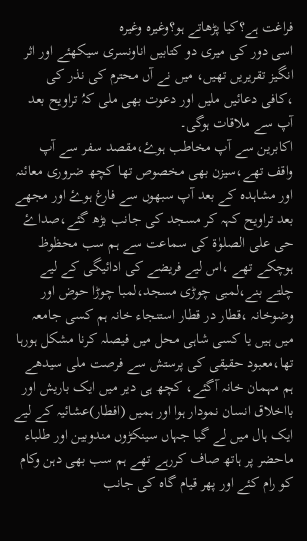فراغت ہے؟کیا پڑھاتے ہو؟وغیرہ وغیرہ
اسی دور کی میری دو کتابیں اناونسری سیکھئے اور اثر انگیز تقریریں تھیں، میں نے آں محترم کی نذر کی ،کافی دعائیں ملیں اور دعوت بھی ملی کہُ تراویح بعد آپ سے ملاقات ہوگی۔
اکابرین سے آپ مخاطب ہوۓ،مقصد سفر سے آپ واقف تھے،سیزن بھی مخصوص تھا کچھ ضروری معائنہ اور مشاہدہ کے بعد آپ سبھوں سے فارغ ہوۓ اور مجھے بعد تراویح کہہ کر مسجد کی جانب بڑھ گئے،صداۓ حی علی الصلوٰۃ کی سماعت سے ہم سب محظوظ ہوچکے تھے ،اس لیے فریضے کی ادائیگی کے لیے چلتے بنے،لمبی چوڑی مسجد،لمبا چوڑا حوض اور وضوخانہ ،قطار در قطار استنجاء خانہ ہم کسی جامعہ میں ہیں یا کسی شاہی محل میں فیصلہ کرنا مشکل ہورہا تھا،معبود حقیقی کی پرستش سے فرصت ملی سیدھے ہم مہمان خانہ آگئے، کچھ ہی دیر میں ایک باریش اور بااخلاق انسان نمودار ہوا اور ہمیں (افطار)عشائیہ کے لیے ایک ہال میں لے گیا جہاں سینکڑوں مندوبین اور طلباء ماحضر پر ہاتھ صاف کررہے تھے ہم سب بھی دہن وکام کو رام کئے اور پھر قیام گاہ کی جانب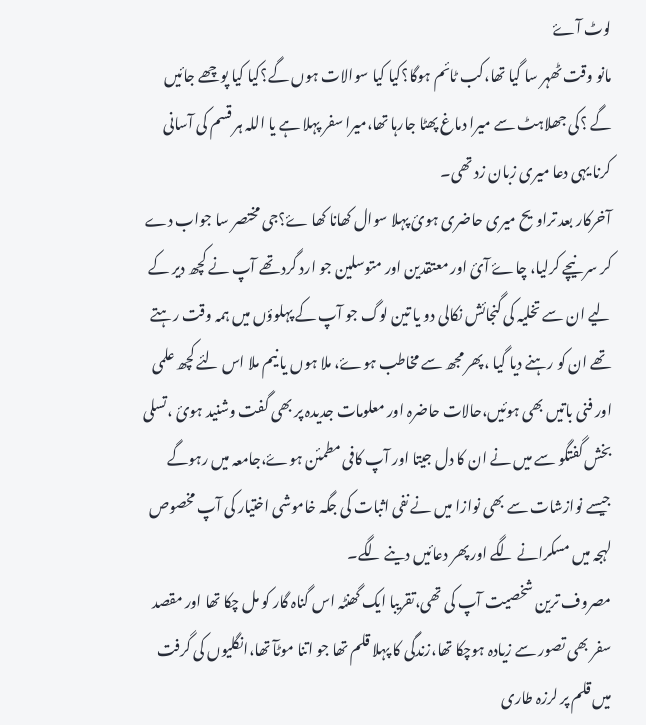لوٹ آۓ
مانو وقت ٹھہر سا گیا تھا،کب ٹائم ہوگا؟کیا کیا سوالات ہوں گے؟کیا کیا پوچھے جائیں گے ؟کی جھلاہٹ سے میرا دماغ پھٹا جارہا تھا،میرا سفر پہلا ہے یا اللہ ہر قسم کی آسانی کرنا یہی دعا میری زبان زد تھی۔
آخرکار بعد تراویح میری حاضری ہوئ پہلا سوال کھانا کھا ۓ؟جی مختصر سا جواب دے کر سر نیچے کرلیا، چاۓ آئ اور معتقدین اور متوسلین جو ارد گرد تھے آپ نے کچھ دیر کے لیے ان سے تخلیہ کی گنجائش نکالی دو یا تین لوگ جو آپ کے پہلوؤں میں ہمہ وقت رہتے تھے ان کو رہنے دیا گیا ،پھر مجھ سے مخاطب ہوۓ، ملا ہوں یا نیم ملا اس لئے کچھ علمی اور فنی باتیں بھی ہوئیں،حالات حاضرہ اور معلومات جدیدہ پر بھی گفت وشنید ہوئ ،تسلی بخش گفتگو سے میں نے ان کا دل جیتا اور آپ کافی مطمئن ہوۓ،جامعہ میں رہوگے جیسے نوازشات سے بھی نوازا میں نے نفی اثبات کی جگہ خاموشی اختیار کی آپ مخصوص لہجہ میں مسکرانے لگے اور پھر دعائیں دینے لگے۔
مصروف ترین شخصیت آپ کی تھی،تقریبا ایک گھنٹہ اس گناہ گار کو مل چکا تھا اور مقصد سفر بھی تصور سے زیادہ ہوچکا تھا،زندگی کا پہلا قلم تھا جو اتنا موٹآ تھا،انگلیوں کی گرفت میں قلم پر لرزہ طاری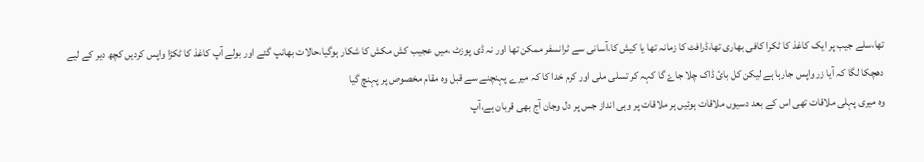تھا،سلے جیب پر ایک کاغذ کا ٹکرا کافی بھاری تھا،ڈرافٹ کا زمانہ تھا یا کیش کا،آسانی سے ٹرانسفر ممکن تھا اور نہ ڈی پوزٹ ،میں عجیب کش مکش کا شکار ہوگیا،حالات بھانپ گئے اور بولے آپ کاغذ کا ٹکڑا واپس کردیں کچھ دیر کے لیے دھچکا لگا کہ آیا زر واپس جارہا ہے لیکن کل بائ ڈاک چلا جاۓ گا کہہ کر تسلی ملی اور کرم خدا کا کہ میرے پہنچنے سے قبل وہ مقام مخصوص پر پہنچ گیا
وہ میری پہلی ملاقات تھی اس کے بعد دسیوں ملاقات ہوئیں ہر ملاقات پر وہی انداز جس پر دل وجان آج بھی قربان ہے،آپ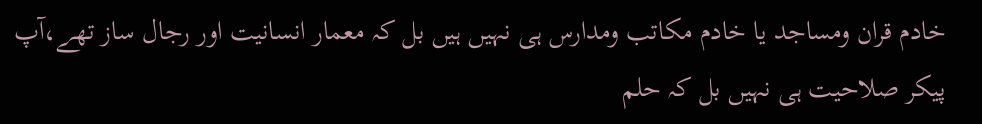خادم قران ومساجد یا خادم مکاتب ومدارس ہی نہیں ہیں بل کہ معمار انسانیت اور رجال ساز تھے،آپ پیکر صلاحیت ہی نہیں بل کہ حلم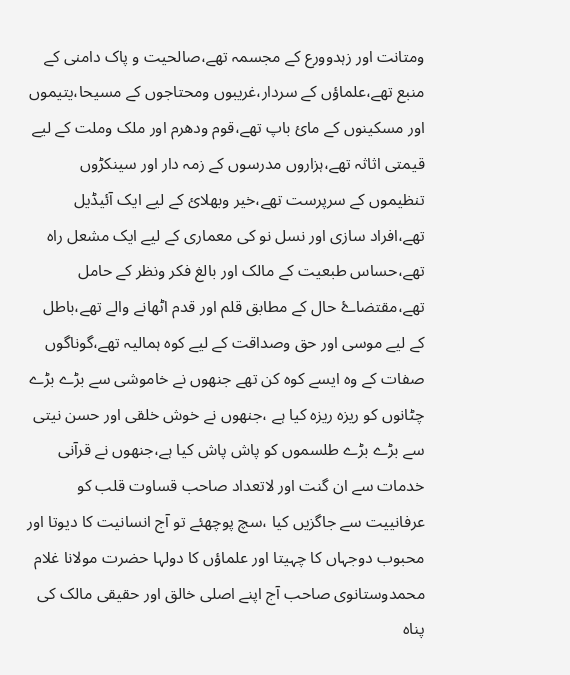ومتانت اور زہدوورع کے مجسمہ تھے،صالحیت و پاک دامنی کے منبع تھے،علماؤں کے سردار،غریبوں ومحتاجوں کے مسیحا،یتیموں اور مسکینوں کے مائ باپ تھے،قوم ودھرم اور ملک وملت کے لیے قیمتی اثاثہ تھے،ہزاروں مدرسوں کے زمہ دار اور سینکڑوں تنظیموں کے سرپرست تھے،خیر وبھلائ کے لیے ایک آئیڈیل تھے،افراد سازی اور نسل نو کی معماری کے لیے ایک مشعل راہ تھے،حساس طبعیت کے مالک اور بالغ فکر ونظر کے حامل تھے،مقتضاۓ حال کے مطابق قلم اور قدم اٹھانے والے تھے،باطل کے لیے موسی اور حق وصداقت کے لیے کوہ ہمالیہ تھے،گوناگوں صفات کے وہ ایسے کوہ کن تھے جنھوں نے خاموشی سے بڑے بڑے چٹانوں کو ریزہ ریزہ کیا ہے ،جنھوں نے خوش خلقی اور حسن نیتی سے بڑے بڑے طلسموں کو پاش پاش کیا ہے،جنھوں نے قرآنی خدمات سے ان گنت اور لاتعداد صاحب قساوت قلب کو عرفانییت سے جاگزیں کیا ،سچ پوچھئے تو آج انسانیت کا دیوتا اور محبوب دوجہاں کا چہیتا اور علماؤں کا دولہا حضرت مولانا غلام محمدوستانوی صاحب آج اپنے اصلی خالق اور حقیقی مالک کی پناہ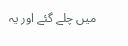میں چلے گئے اور یہ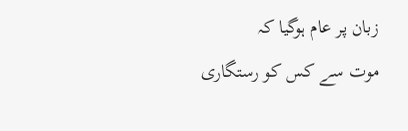زبان پر عام ہوگیا کہ
موت سے کس کو رستگاری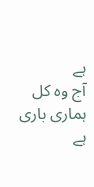ہے
آج وہ کل ہماری باری ہے